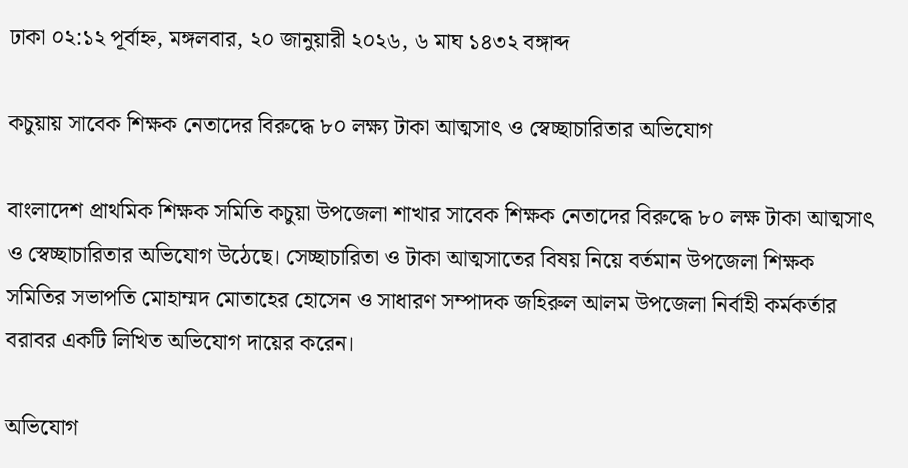ঢাকা ০২:১২ পূর্বাহ্ন, মঙ্গলবার, ২০ জানুয়ারী ২০২৬, ৬ মাঘ ১৪৩২ বঙ্গাব্দ

কচুয়ায় সাবেক শিক্ষক নেতাদের বিরুদ্ধে ৮০ লক্ষ্য টাকা আত্মসাৎ ও স্বেচ্ছাচারিতার অভিযোগ

বাংলাদেশ প্রাথমিক শিক্ষক সমিতি কচুয়া উপজেলা শাখার সাবেক শিক্ষক নেতাদের বিরুদ্ধে ৮০ লক্ষ টাকা আত্মসাৎ ও স্বেচ্ছাচারিতার অভিযোগ উঠেছে। সেচ্ছাচারিতা ও টাকা আত্মসাতের বিষয় নিয়ে বর্তমান উপজেলা শিক্ষক সমিতির সভাপতি মোহাম্মদ মোতাহের হোসেন ও সাধারণ সম্পাদক জহিরুল আলম উপজেলা নির্বাহী কর্মকর্তার বরাবর একটি লিখিত অভিযোগ দায়ের করেন।

অভিযোগ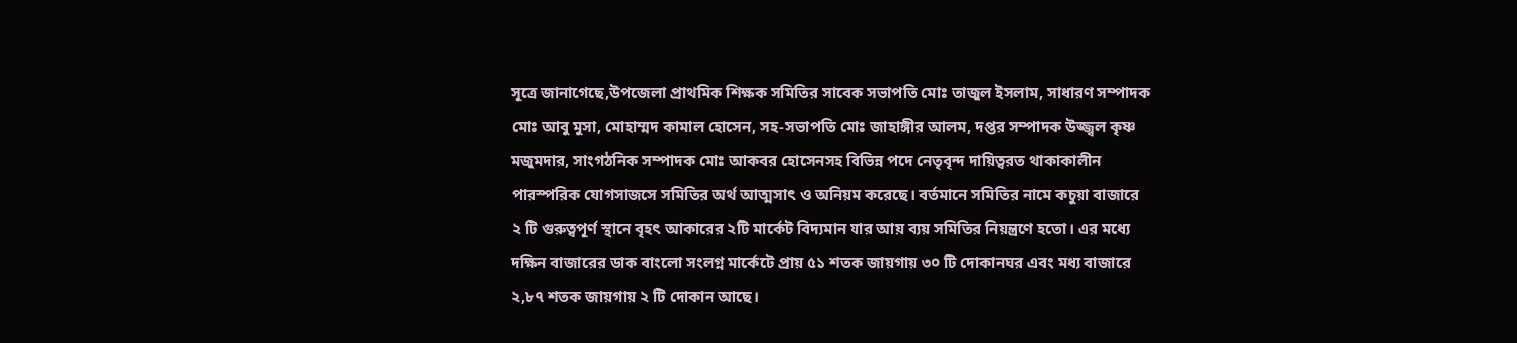সূত্রে জানাগেছে,উপজেলা প্রাথমিক শিক্ষক সমিতির সাবেক সভাপতি মোঃ তাজুল ইসলাম, সাধারণ সম্পাদক মোঃ আবু মুসা, মোহাম্মদ কামাল হোসেন, সহ-সভাপতি মোঃ জাহাঙ্গীর আলম, দপ্তর সম্পাদক উজ্জ্বল কৃষ্ণ মজুমদার, সাংগঠনিক সম্পাদক মোঃ আকবর হোসেনসহ বিভিন্ন পদে নেতৃবৃন্দ দায়িত্বরত থাকাকালীন পারস্পরিক যোগসাজসে সমিতির অর্থ আত্মসাৎ ও অনিয়ম করেছে। বর্তমানে সমিতির নামে কচুয়া বাজারে ২ টি গুরুত্বপূর্ণ স্থানে বৃহৎ আকারের ২টি মার্কেট বিদ্যমান যার আয় ব্যয় সমিতির নিয়ন্ত্রণে হতো। এর মধ্যে দক্ষিন বাজারের ডাক বাংলো সংলগ্ন মার্কেটে প্রায় ৫১ শতক জায়গায় ৩০ টি দোকানঘর এবং মধ্য বাজারে ২,৮৭ শতক জায়গায় ২ টি দোকান আছে।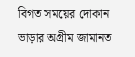বিগত সময়ের দোকান ভাড়ার অগ্রীম জামানত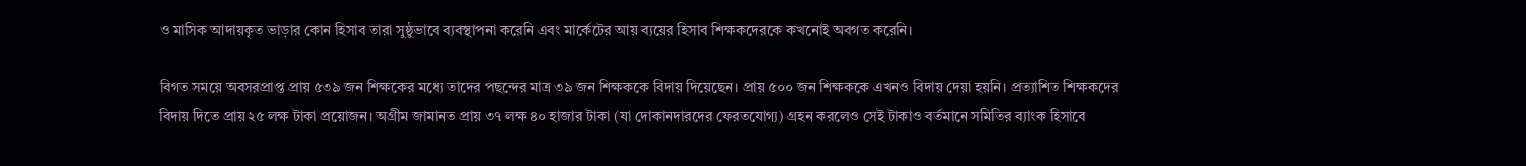ও মাসিক আদায়কৃত ভাড়ার কোন হিসাব তারা সুষ্ঠুভাবে ব্যবস্থাপনা করেনি এবং মার্কেটের আয় ব্যয়ের হিসাব শিক্ষকদেরকে কখনোই অবগত করেনি।

বিগত সময়ে অবসরপ্রাপ্ত প্রায় ৫৩৯ জন শিক্ষকের মধ্যে তাদের পছন্দের মাত্র ৩৯ জন শিক্ষককে বিদায় দিয়েছেন। প্রায় ৫০০ জন শিক্ষককে এখনও বিদায় দেয়া হয়নি। প্রত্যাশিত শিক্ষকদের বিদায় দিতে প্রায় ২৫ লক্ষ টাকা প্রয়োজন। অগ্রীম জামানত প্রায় ৩৭ লক্ষ ৪০ হাজার টাকা (যা দোকানদারদের ফেরতযোগ্য) গ্রহন করলেও সেই টাকাও বর্তমানে সমিতির ব্যাংক হিসাবে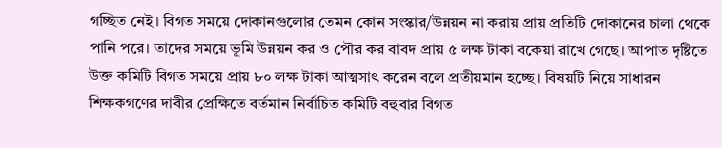গচ্ছিত নেই। বিগত সময়ে দোকানগুলোর তেমন কোন সংস্কার/উন্নয়ন না করায় প্রায় প্রতিটি দোকানের চালা থেকে পানি পরে। তাদের সময়ে ভূমি উন্নয়ন কর ও পৌর কর বাবদ প্রায় ৫ লক্ষ টাকা বকেয়া রাখে গেছে। আপাত দৃষ্টিতে উক্ত কমিটি বিগত সময়ে প্রায় ৮০ লক্ষ টাকা আত্মসাৎ করেন বলে প্রতীয়মান হচ্ছে। বিষয়টি নিয়ে সাধারন শিক্ষকগণের দাবীর প্রেক্ষিতে বর্তমান নির্বাচিত কমিটি বহুবার বিগত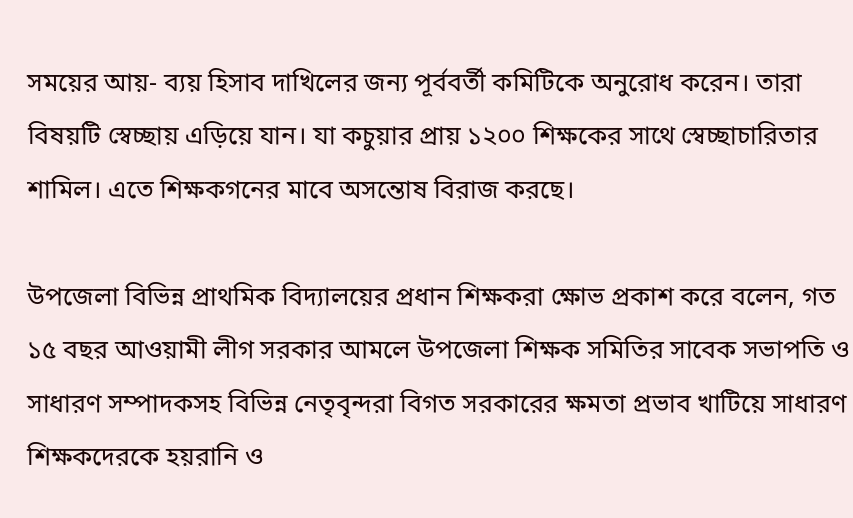সময়ের আয়- ব্যয় হিসাব দাখিলের জন্য পূর্ববর্তী কমিটিকে অনুরোধ করেন। তারা বিষয়টি স্বেচ্ছায় এড়িয়ে যান। যা কচুয়ার প্রায় ১২০০ শিক্ষকের সাথে স্বেচ্ছাচারিতার শামিল। এতে শিক্ষকগনের মাবে অসন্তোষ বিরাজ করছে।

উপজেলা বিভিন্ন প্রাথমিক বিদ্যালয়ের প্রধান শিক্ষকরা ক্ষোভ প্রকাশ করে বলেন, গত ১৫ বছর আওয়ামী লীগ সরকার আমলে উপজেলা শিক্ষক সমিতির সাবেক সভাপতি ও সাধারণ সম্পাদকসহ বিভিন্ন নেতৃবৃন্দরা বিগত সরকারের ক্ষমতা প্রভাব খাটিয়ে সাধারণ শিক্ষকদেরকে হয়রানি ও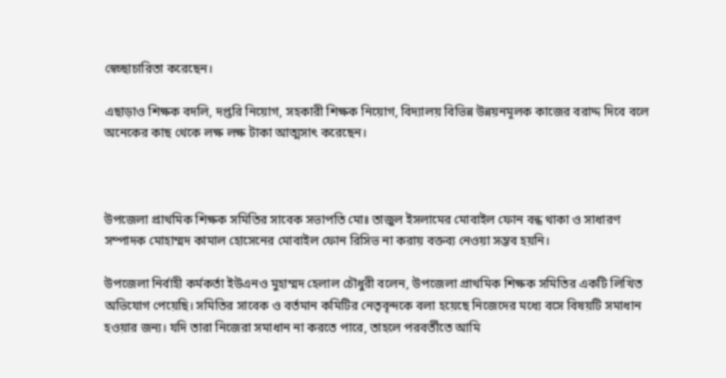স্বেচ্ছাচারিতা করেছেন।

এছাড়াও শিক্ষক বদলি, দপ্তরি নিয়োগ, সহকারী শিক্ষক নিয়োগ, বিদ্যালয় বিভিন্ন উন্নয়নমূলক কাজের বরাদ্দ দিবে বলে অনেকের কাছ থেকে লক্ষ লক্ষ টাকা আত্মসাৎ করেছেন।



উপজেলা প্রাথমিক শিক্ষক সমিতির সাবেক সভাপতি মোঃ তাজুল ইসলামের মোবাইল ফোন বন্ধ থাকা ও সাধারণ সম্পাদক মোহাম্মদ কামাল হোসেনের মোবাইল ফোন রিসিভ না করায় বক্তব্য নেওয়া সম্ভব হয়নি।

উপজেলা নির্বাহী কর্মকর্তা ইউএনও মুহাম্মদ হেলাল চৌধুরী বলেন, উপজেলা প্রাথমিক শিক্ষক সমিতির একটি লিখিত অভিযোগ পেয়েছি। সমিতির সাবেক ও বর্তমান কমিটির নেতৃবৃন্দকে বলা হয়েছে নিজেদের মধ্যে বসে বিষয়টি সমাধান হওয়ার জন্য। যদি তারা নিজেরা সমাধান না করতে পারে, তাহলে পরবর্তীতে আমি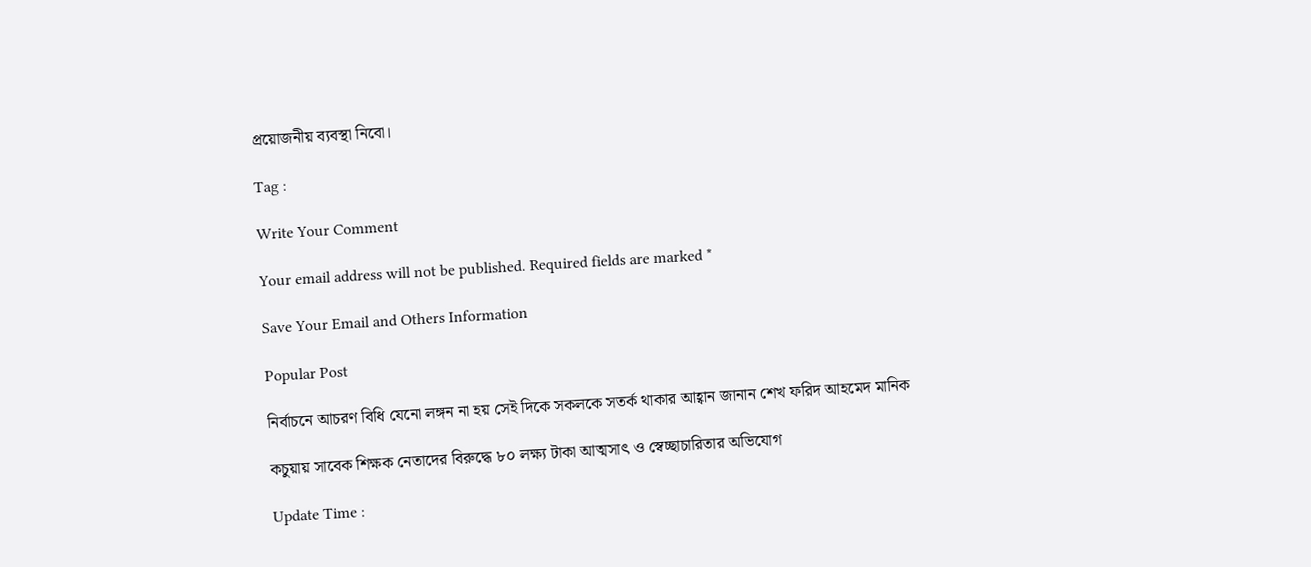প্রয়োজনীয় ব্যবস্থা নিবো।

Tag :

Write Your Comment

Your email address will not be published. Required fields are marked *

Save Your Email and Others Information

Popular Post

নির্বাচনে আচরণ বিধি যেনো লঙ্গন না হয় সেই দিকে সকলকে সতর্ক থাকার আহ্বান জানান শেখ ফরিদ আহমেদ মানিক

কচুয়ায় সাবেক শিক্ষক নেতাদের বিরুদ্ধে ৮০ লক্ষ্য টাকা আত্মসাৎ ও স্বেচ্ছাচারিতার অভিযোগ

Update Time :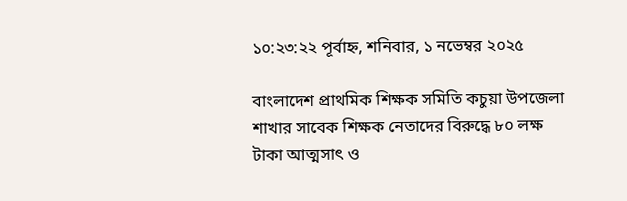১০:২৩:২২ পূর্বাহ্ন, শনিবার, ১ নভেম্বর ২০২৫

বাংলাদেশ প্রাথমিক শিক্ষক সমিতি কচুয়া উপজেলা শাখার সাবেক শিক্ষক নেতাদের বিরুদ্ধে ৮০ লক্ষ টাকা আত্মসাৎ ও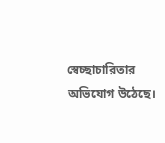স্বেচ্ছাচারিতার অভিযোগ উঠেছে।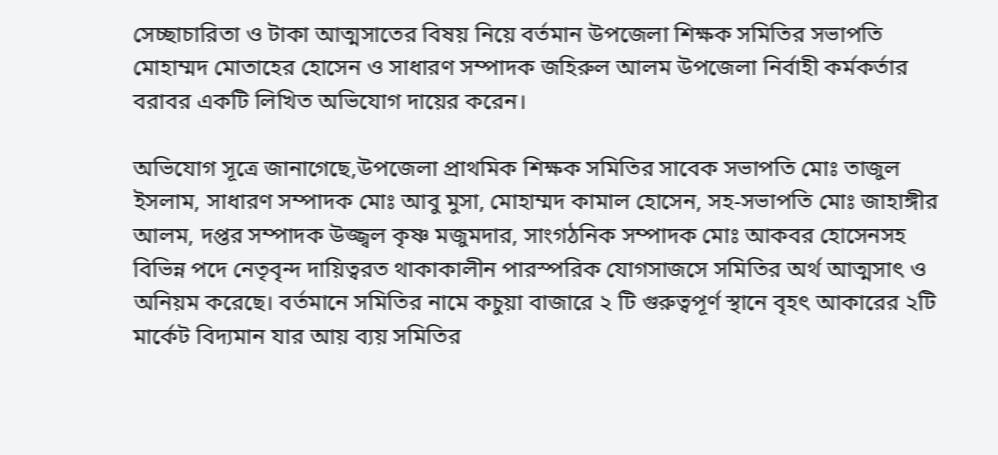সেচ্ছাচারিতা ও টাকা আত্মসাতের বিষয় নিয়ে বর্তমান উপজেলা শিক্ষক সমিতির সভাপতি মোহাম্মদ মোতাহের হোসেন ও সাধারণ সম্পাদক জহিরুল আলম উপজেলা নির্বাহী কর্মকর্তার বরাবর একটি লিখিত অভিযোগ দায়ের করেন।

অভিযোগ সূত্রে জানাগেছে,উপজেলা প্রাথমিক শিক্ষক সমিতির সাবেক সভাপতি মোঃ তাজুল ইসলাম, সাধারণ সম্পাদক মোঃ আবু মুসা, মোহাম্মদ কামাল হোসেন, সহ-সভাপতি মোঃ জাহাঙ্গীর আলম, দপ্তর সম্পাদক উজ্জ্বল কৃষ্ণ মজুমদার, সাংগঠনিক সম্পাদক মোঃ আকবর হোসেনসহ বিভিন্ন পদে নেতৃবৃন্দ দায়িত্বরত থাকাকালীন পারস্পরিক যোগসাজসে সমিতির অর্থ আত্মসাৎ ও অনিয়ম করেছে। বর্তমানে সমিতির নামে কচুয়া বাজারে ২ টি গুরুত্বপূর্ণ স্থানে বৃহৎ আকারের ২টি মার্কেট বিদ্যমান যার আয় ব্যয় সমিতির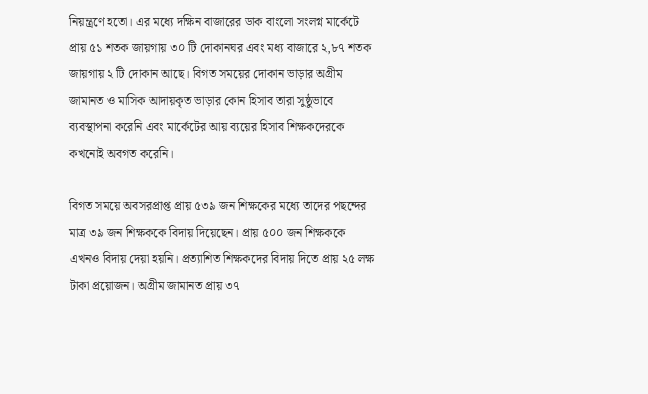নিয়ন্ত্রণে হতো। এর মধ্যে দক্ষিন বাজারের ডাক বাংলো সংলগ্ন মার্কেটে প্রায় ৫১ শতক জায়গায় ৩০ টি দোকানঘর এবং মধ্য বাজারে ২,৮৭ শতক জায়গায় ২ টি দোকান আছে। বিগত সময়ের দোকান ভাড়ার অগ্রীম জামানত ও মাসিক আদায়কৃত ভাড়ার কোন হিসাব তারা সুষ্ঠুভাবে ব্যবস্থাপনা করেনি এবং মার্কেটের আয় ব্যয়ের হিসাব শিক্ষকদেরকে কখনোই অবগত করেনি।

বিগত সময়ে অবসরপ্রাপ্ত প্রায় ৫৩৯ জন শিক্ষকের মধ্যে তাদের পছন্দের মাত্র ৩৯ জন শিক্ষককে বিদায় দিয়েছেন। প্রায় ৫০০ জন শিক্ষককে এখনও বিদায় দেয়া হয়নি। প্রত্যাশিত শিক্ষকদের বিদায় দিতে প্রায় ২৫ লক্ষ টাকা প্রয়োজন। অগ্রীম জামানত প্রায় ৩৭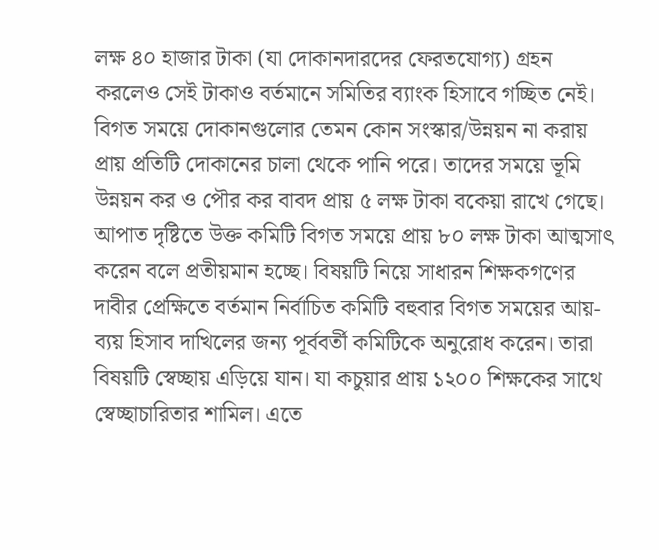লক্ষ ৪০ হাজার টাকা (যা দোকানদারদের ফেরতযোগ্য) গ্রহন করলেও সেই টাকাও বর্তমানে সমিতির ব্যাংক হিসাবে গচ্ছিত নেই। বিগত সময়ে দোকানগুলোর তেমন কোন সংস্কার/উন্নয়ন না করায় প্রায় প্রতিটি দোকানের চালা থেকে পানি পরে। তাদের সময়ে ভূমি উন্নয়ন কর ও পৌর কর বাবদ প্রায় ৫ লক্ষ টাকা বকেয়া রাখে গেছে। আপাত দৃষ্টিতে উক্ত কমিটি বিগত সময়ে প্রায় ৮০ লক্ষ টাকা আত্মসাৎ করেন বলে প্রতীয়মান হচ্ছে। বিষয়টি নিয়ে সাধারন শিক্ষকগণের দাবীর প্রেক্ষিতে বর্তমান নির্বাচিত কমিটি বহুবার বিগত সময়ের আয়- ব্যয় হিসাব দাখিলের জন্য পূর্ববর্তী কমিটিকে অনুরোধ করেন। তারা বিষয়টি স্বেচ্ছায় এড়িয়ে যান। যা কচুয়ার প্রায় ১২০০ শিক্ষকের সাথে স্বেচ্ছাচারিতার শামিল। এতে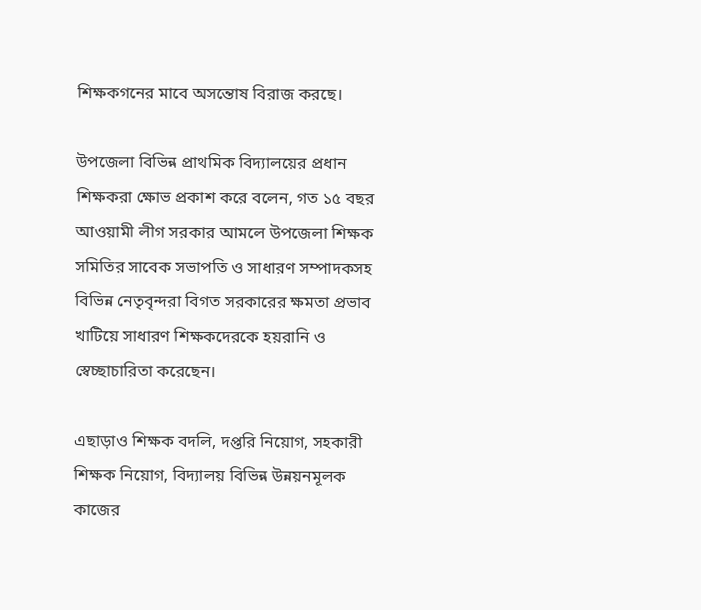শিক্ষকগনের মাবে অসন্তোষ বিরাজ করছে।

উপজেলা বিভিন্ন প্রাথমিক বিদ্যালয়ের প্রধান শিক্ষকরা ক্ষোভ প্রকাশ করে বলেন, গত ১৫ বছর আওয়ামী লীগ সরকার আমলে উপজেলা শিক্ষক সমিতির সাবেক সভাপতি ও সাধারণ সম্পাদকসহ বিভিন্ন নেতৃবৃন্দরা বিগত সরকারের ক্ষমতা প্রভাব খাটিয়ে সাধারণ শিক্ষকদেরকে হয়রানি ও স্বেচ্ছাচারিতা করেছেন।

এছাড়াও শিক্ষক বদলি, দপ্তরি নিয়োগ, সহকারী শিক্ষক নিয়োগ, বিদ্যালয় বিভিন্ন উন্নয়নমূলক কাজের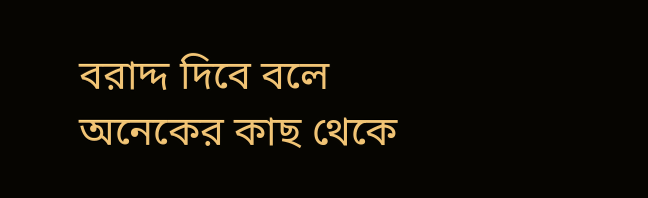বরাদ্দ দিবে বলে অনেকের কাছ থেকে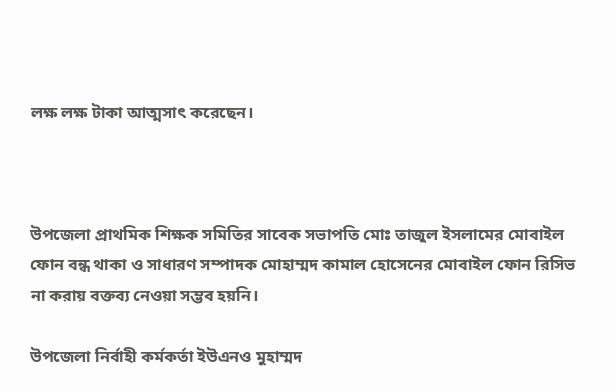লক্ষ লক্ষ টাকা আত্মসাৎ করেছেন।



উপজেলা প্রাথমিক শিক্ষক সমিতির সাবেক সভাপতি মোঃ তাজুল ইসলামের মোবাইল ফোন বন্ধ থাকা ও সাধারণ সম্পাদক মোহাম্মদ কামাল হোসেনের মোবাইল ফোন রিসিভ না করায় বক্তব্য নেওয়া সম্ভব হয়নি।

উপজেলা নির্বাহী কর্মকর্তা ইউএনও মুহাম্মদ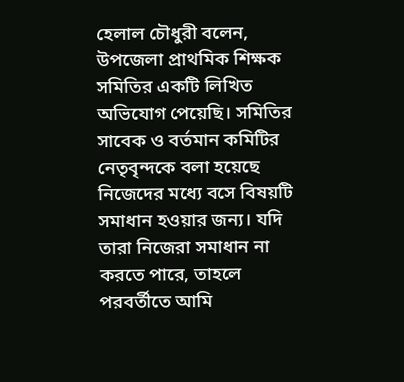হেলাল চৌধুরী বলেন, উপজেলা প্রাথমিক শিক্ষক সমিতির একটি লিখিত অভিযোগ পেয়েছি। সমিতির সাবেক ও বর্তমান কমিটির নেতৃবৃন্দকে বলা হয়েছে নিজেদের মধ্যে বসে বিষয়টি সমাধান হওয়ার জন্য। যদি তারা নিজেরা সমাধান না করতে পারে, তাহলে পরবর্তীতে আমি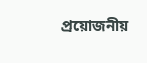প্রয়োজনীয়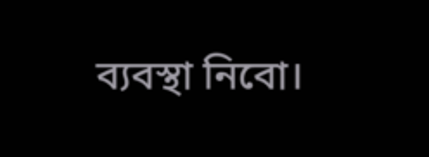ব্যবস্থা নিবো।